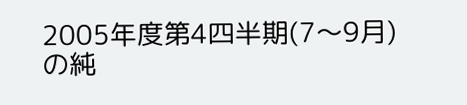2005年度第4四半期(7〜9月)の純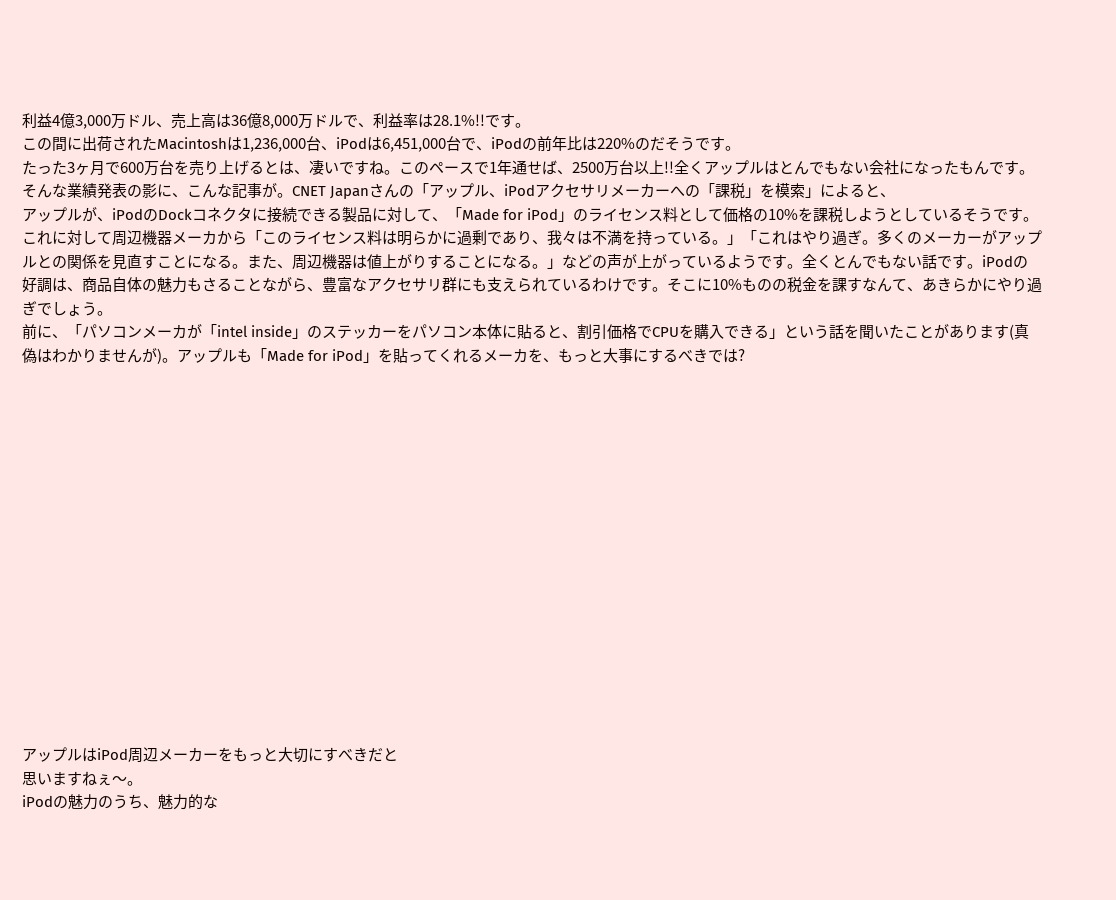利益4億3,000万ドル、売上高は36億8,000万ドルで、利益率は28.1%!!です。
この間に出荷されたMacintoshは1,236,000台、iPodは6,451,000台で、iPodの前年比は220%のだそうです。
たった3ヶ月で600万台を売り上げるとは、凄いですね。このペースで1年通せば、2500万台以上!!全くアップルはとんでもない会社になったもんです。
そんな業績発表の影に、こんな記事が。CNET Japanさんの「アップル、iPodアクセサリメーカーへの「課税」を模索」によると、
アップルが、iPodのDockコネクタに接続できる製品に対して、「Made for iPod」のライセンス料として価格の10%を課税しようとしているそうです。これに対して周辺機器メーカから「このライセンス料は明らかに過剰であり、我々は不満を持っている。」「これはやり過ぎ。多くのメーカーがアップルとの関係を見直すことになる。また、周辺機器は値上がりすることになる。」などの声が上がっているようです。全くとんでもない話です。iPodの好調は、商品自体の魅力もさることながら、豊富なアクセサリ群にも支えられているわけです。そこに10%ものの税金を課すなんて、あきらかにやり過ぎでしょう。
前に、「パソコンメーカが「intel inside」のステッカーをパソコン本体に貼ると、割引価格でCPUを購入できる」という話を聞いたことがあります(真偽はわかりませんが)。アップルも「Made for iPod」を貼ってくれるメーカを、もっと大事にするべきでは?
















アップルはiPod周辺メーカーをもっと大切にすべきだと
思いますねぇ〜。
iPodの魅力のうち、魅力的な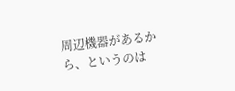周辺機器があるから、というのは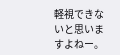軽視できないと思いますよねー。